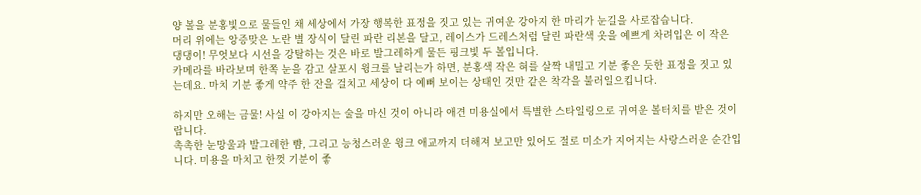양 볼을 분홍빛으로 물들인 채 세상에서 가장 행복한 표정을 짓고 있는 귀여운 강아지 한 마리가 눈길을 사로잡습니다.
머리 위에는 앙증맞은 노란 별 장식이 달린 파란 리본을 달고, 레이스가 드레스처럼 달린 파란색 옷을 예쁘게 차려입은 이 작은 댕댕이! 무엇보다 시선을 강탈하는 것은 바로 발그레하게 물든 핑크빛 두 볼입니다.
카메라를 바라보며 한쪽 눈을 감고 살포시 윙크를 날리는가 하면, 분홍색 작은 혀를 살짝 내밀고 기분 좋은 듯한 표정을 짓고 있는데요. 마치 기분 좋게 약주 한 잔을 걸치고 세상이 다 예뻐 보이는 상태인 것만 같은 착각을 불러일으킵니다.

하지만 오해는 금물! 사실 이 강아지는 술을 마신 것이 아니라 애견 미용실에서 특별한 스타일링으로 귀여운 볼터치를 받은 것이랍니다.
촉촉한 눈망울과 발그레한 뺨, 그리고 능청스러운 윙크 애교까지 더해져 보고만 있어도 절로 미소가 지어지는 사랑스러운 순간입니다. 미용을 마치고 한껏 기분이 좋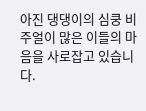아진 댕댕이의 심쿵 비주얼이 많은 이들의 마음을 사로잡고 있습니다.